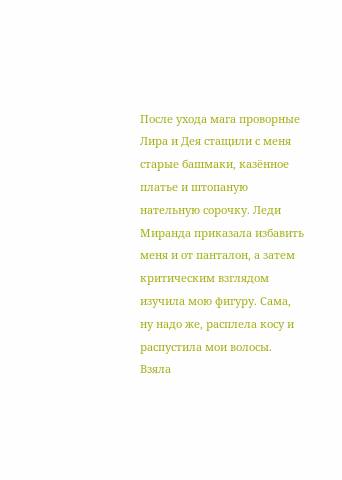После ухода мага проворные Лира и Дея стащили с меня старые башмаки, казённое платье и штопаную нательную сорочку. Леди Миранда приказала избавить меня и от панталон, а затем критическим взглядом изучила мою фигуру. Сама, ну надо же, расплела косу и распустила мои волосы. Взяла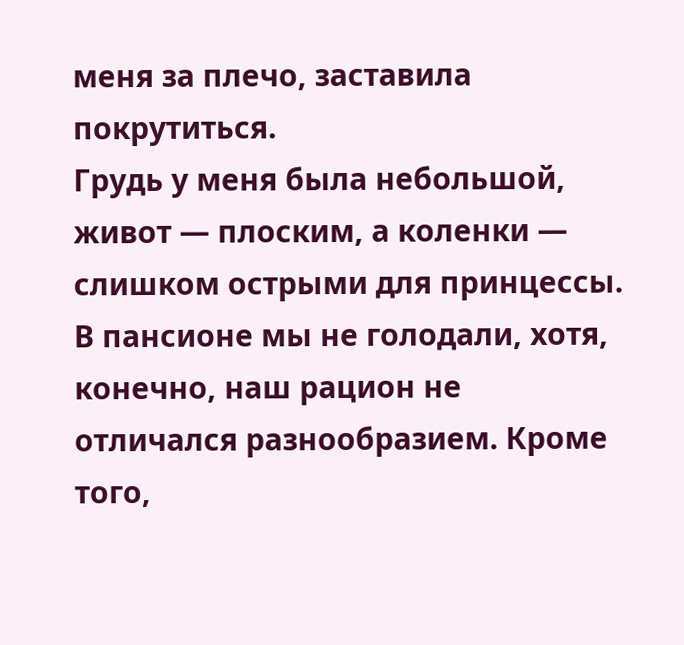меня за плечо, заставила покрутиться.
Грудь у меня была небольшой, живот — плоским, а коленки — слишком острыми для принцессы. В пансионе мы не голодали, хотя, конечно, наш рацион не отличался разнообразием. Кроме того,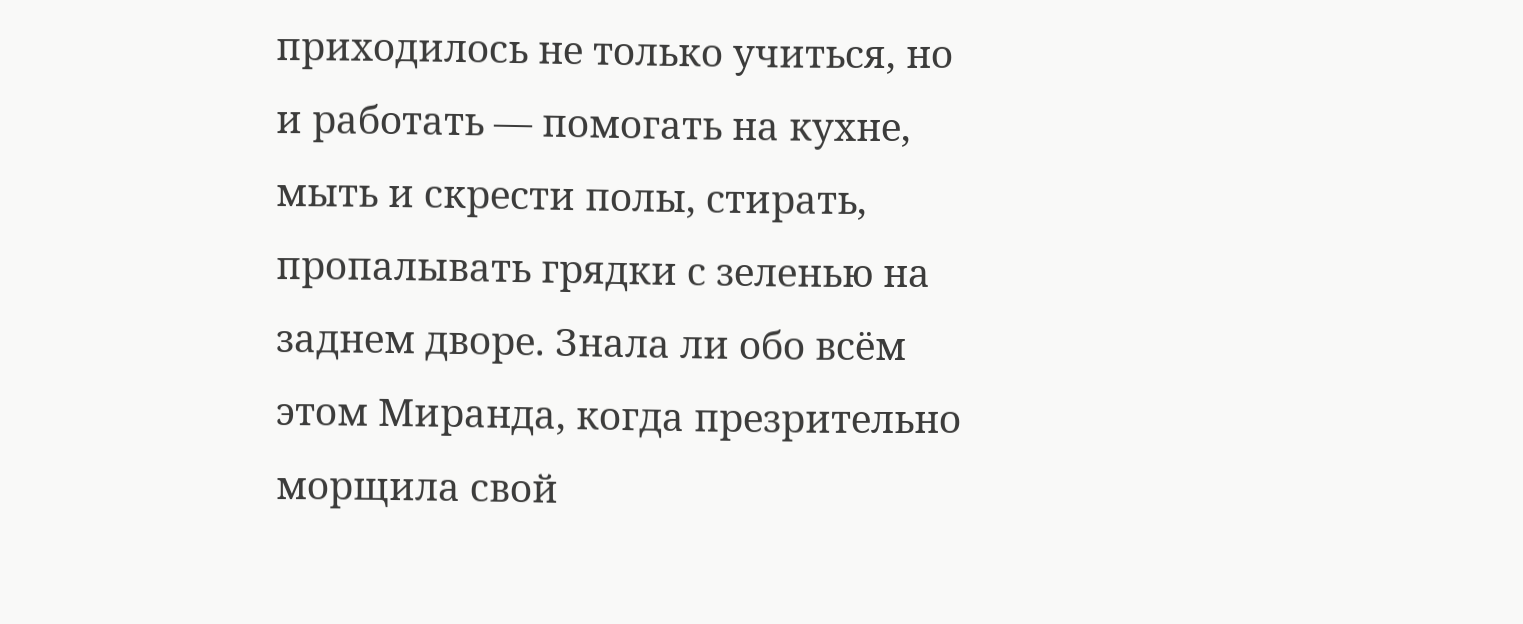приходилось не только учиться, но и работать — помогать на кухне, мыть и скрести полы, стирать, пропалывать грядки с зеленью на заднем дворе. Знала ли обо всём этом Миранда, когда презрительно морщила свой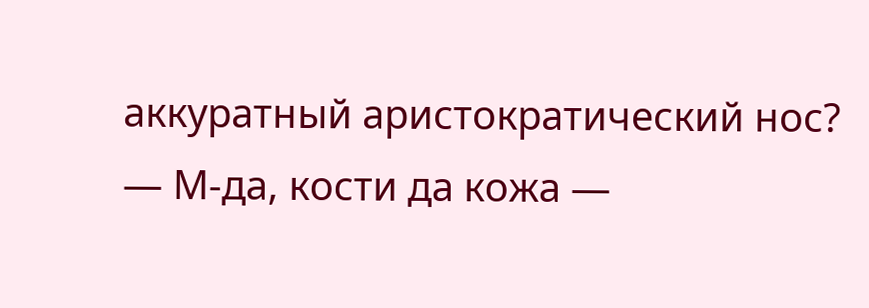аккуратный аристократический нос?
— М-да, кости да кожа —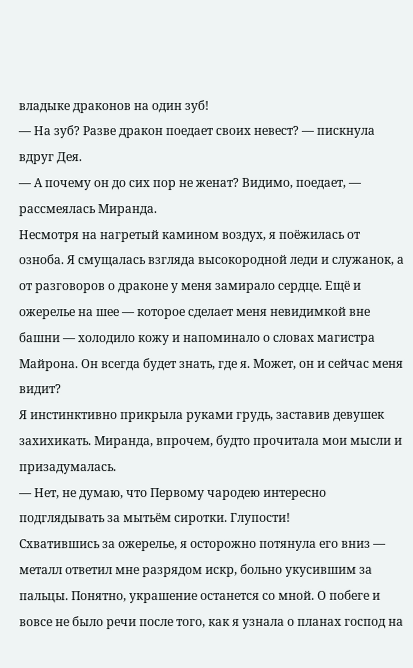владыке драконов на один зуб!
— На зуб? Разве дракон поедает своих невест? — пискнула вдруг Дея.
— А почему он до сих пор не женат? Видимо, поедает, — рассмеялась Миранда.
Несмотря на нагретый камином воздух, я поёжилась от озноба. Я смущалась взгляда высокородной леди и служанок, а от разговоров о драконе у меня замирало сердце. Ещё и ожерелье на шее — которое сделает меня невидимкой вне башни — холодило кожу и напоминало о словах магистра Майрона. Он всегда будет знать, где я. Может, он и сейчас меня видит?
Я инстинктивно прикрыла руками грудь, заставив девушек захихикать. Миранда, впрочем, будто прочитала мои мысли и призадумалась.
— Нет, не думаю, что Первому чародею интересно подглядывать за мытьём сиротки. Глупости!
Схватившись за ожерелье, я осторожно потянула его вниз — металл ответил мне разрядом искр, больно укусившим за пальцы. Понятно, украшение останется со мной. О побеге и вовсе не было речи после того, как я узнала о планах господ на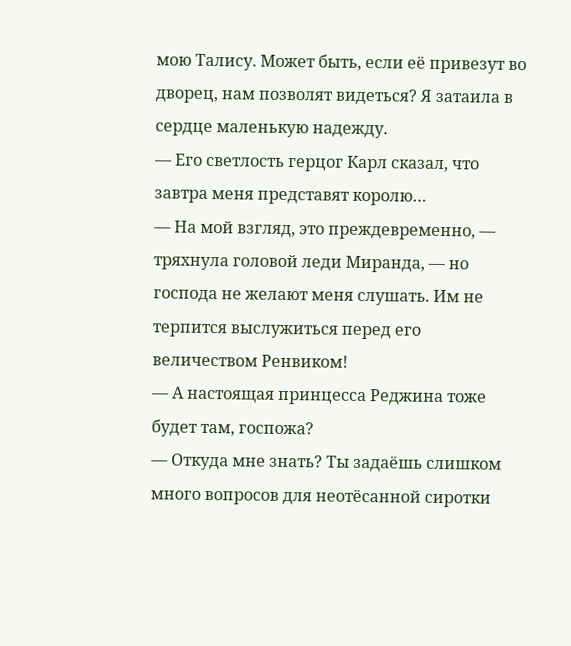мою Талису. Может быть, если её привезут во дворец, нам позволят видеться? Я затаила в сердце маленькую надежду.
— Его светлость герцог Карл сказал, что завтра меня представят королю…
— На мой взгляд, это преждевременно, — тряхнула головой леди Миранда, — но господа не желают меня слушать. Им не терпится выслужиться перед его величеством Ренвиком!
— А настоящая принцесса Реджина тоже будет там, госпожа?
— Откуда мне знать? Ты задаёшь слишком много вопросов для неотёсанной сиротки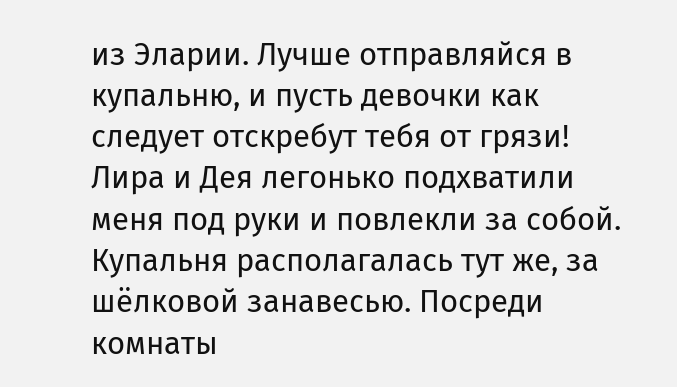из Эларии. Лучше отправляйся в купальню, и пусть девочки как следует отскребут тебя от грязи!
Лира и Дея легонько подхватили меня под руки и повлекли за собой. Купальня располагалась тут же, за шёлковой занавесью. Посреди комнаты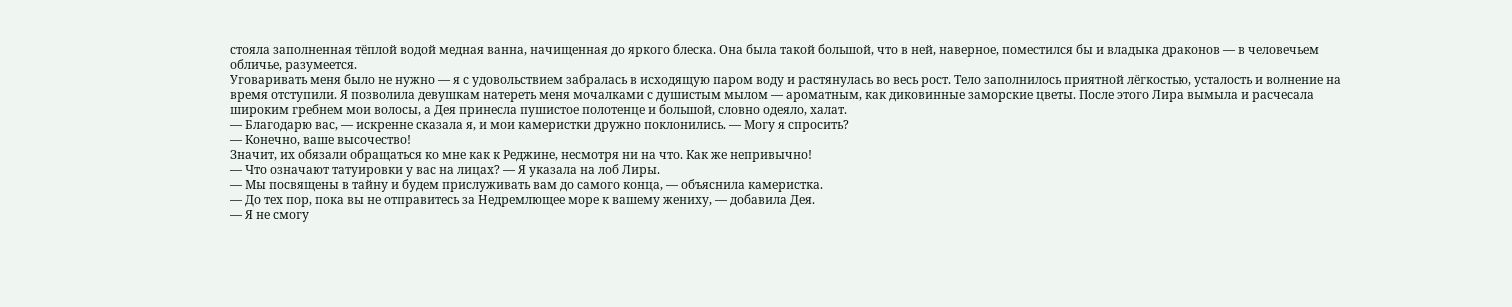стояла заполненная тёплой водой медная ванна, начищенная до яркого блеска. Она была такой большой, что в ней, наверное, поместился бы и владыка драконов — в человечьем обличье, разумеется.
Уговаривать меня было не нужно — я с удовольствием забралась в исходящую паром воду и растянулась во весь рост. Тело заполнилось приятной лёгкостью, усталость и волнение на время отступили. Я позволила девушкам натереть меня мочалками с душистым мылом — ароматным, как диковинные заморские цветы. После этого Лира вымыла и расчесала широким гребнем мои волосы, а Дея принесла пушистое полотенце и большой, словно одеяло, халат.
— Благодарю вас, — искренне сказала я, и мои камеристки дружно поклонились. — Могу я спросить?
— Конечно, ваше высочество!
Значит, их обязали обращаться ко мне как к Реджине, несмотря ни на что. Как же непривычно!
— Что означают татуировки у вас на лицах? — Я указала на лоб Лиры.
— Мы посвящены в тайну и будем прислуживать вам до самого конца, — объяснила камеристка.
— До тех пор, пока вы не отправитесь за Недремлющее море к вашему жениху, — добавила Дея.
— Я не смогу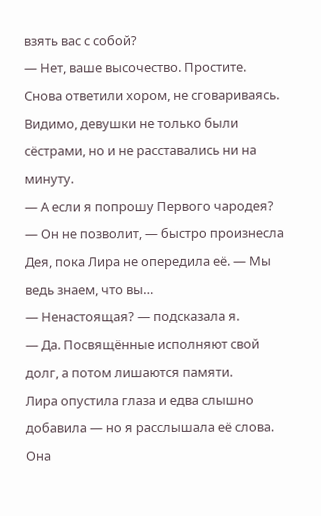взять вас с собой?
— Нет, ваше высочество. Простите.
Снова ответили хором, не сговариваясь. Видимо, девушки не только были сёстрами, но и не расставались ни на минуту.
— А если я попрошу Первого чародея?
— Он не позволит, — быстро произнесла Дея, пока Лира не опередила её. — Мы ведь знаем, что вы…
— Ненастоящая? — подсказала я.
— Да. Посвящённые исполняют свой долг, а потом лишаются памяти.
Лира опустила глаза и едва слышно добавила — но я расслышала её слова. Она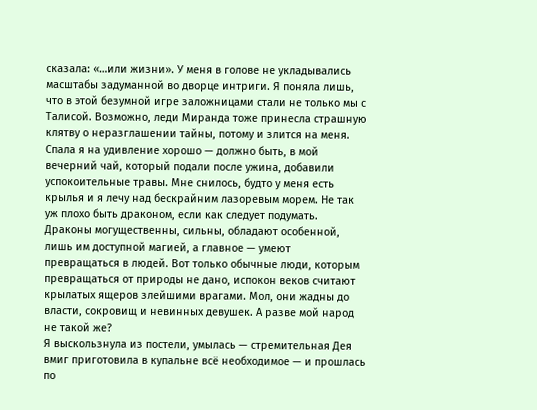сказала: «…или жизни». У меня в голове не укладывались масштабы задуманной во дворце интриги. Я поняла лишь, что в этой безумной игре заложницами стали не только мы с Талисой. Возможно, леди Миранда тоже принесла страшную клятву о неразглашении тайны, потому и злится на меня.
Спала я на удивление хорошо — должно быть, в мой вечерний чай, который подали после ужина, добавили успокоительные травы. Мне снилось, будто у меня есть крылья и я лечу над бескрайним лазоревым морем. Не так уж плохо быть драконом, если как следует подумать.
Драконы могущественны, сильны, обладают особенной, лишь им доступной магией, а главное — умеют превращаться в людей. Вот только обычные люди, которым превращаться от природы не дано, испокон веков считают крылатых ящеров злейшими врагами. Мол, они жадны до власти, сокровищ и невинных девушек. А разве мой народ не такой же?
Я выскользнула из постели, умылась — стремительная Дея вмиг приготовила в купальне всё необходимое — и прошлась по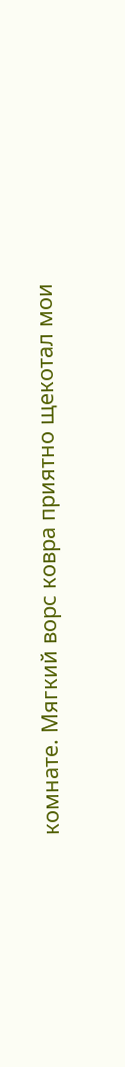комнате. Мягкий ворс ковра приятно щекотал мои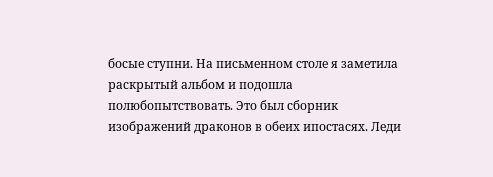босые ступни. На письменном столе я заметила раскрытый альбом и подошла полюбопытствовать. Это был сборник изображений драконов в обеих ипостасях. Леди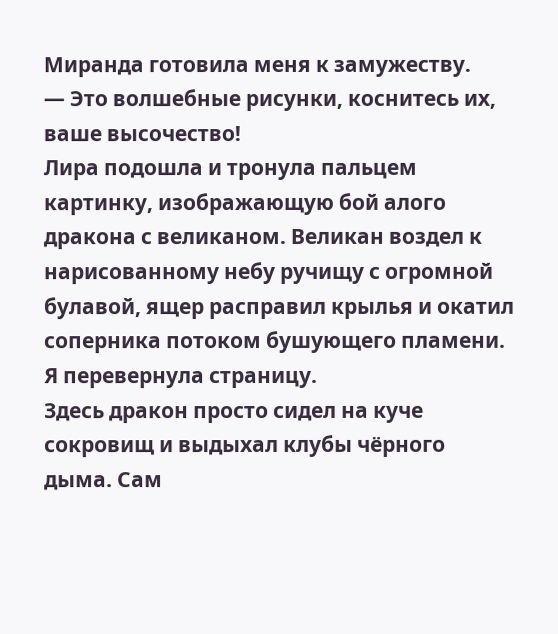Миранда готовила меня к замужеству.
— Это волшебные рисунки, коснитесь их, ваше высочество!
Лира подошла и тронула пальцем картинку, изображающую бой алого дракона с великаном. Великан воздел к нарисованному небу ручищу с огромной булавой, ящер расправил крылья и окатил соперника потоком бушующего пламени. Я перевернула страницу.
Здесь дракон просто сидел на куче сокровищ и выдыхал клубы чёрного дыма. Сам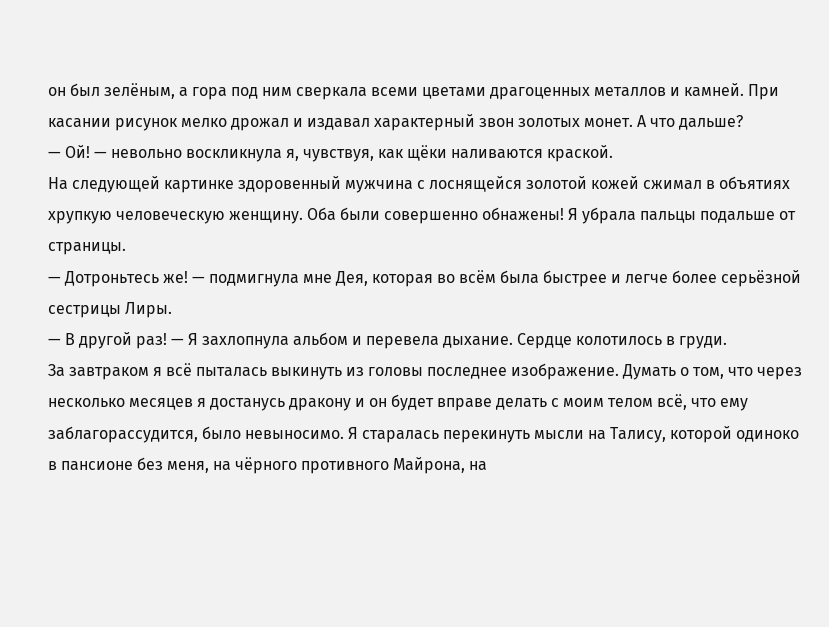он был зелёным, а гора под ним сверкала всеми цветами драгоценных металлов и камней. При касании рисунок мелко дрожал и издавал характерный звон золотых монет. А что дальше?
— Ой! — невольно воскликнула я, чувствуя, как щёки наливаются краской.
На следующей картинке здоровенный мужчина с лоснящейся золотой кожей сжимал в объятиях хрупкую человеческую женщину. Оба были совершенно обнажены! Я убрала пальцы подальше от страницы.
— Дотроньтесь же! — подмигнула мне Дея, которая во всём была быстрее и легче более серьёзной сестрицы Лиры.
— В другой раз! — Я захлопнула альбом и перевела дыхание. Сердце колотилось в груди.
За завтраком я всё пыталась выкинуть из головы последнее изображение. Думать о том, что через несколько месяцев я достанусь дракону и он будет вправе делать с моим телом всё, что ему заблагорассудится, было невыносимо. Я старалась перекинуть мысли на Талису, которой одиноко в пансионе без меня, на чёрного противного Майрона, на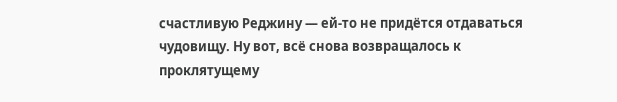счастливую Реджину — ей-то не придётся отдаваться чудовищу. Ну вот, всё снова возвращалось к проклятущему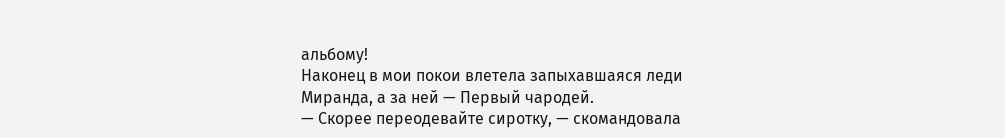альбому!
Наконец в мои покои влетела запыхавшаяся леди Миранда, а за ней — Первый чародей.
— Скорее переодевайте сиротку, — скомандовала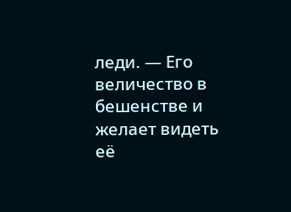леди. — Его величество в бешенстве и желает видеть её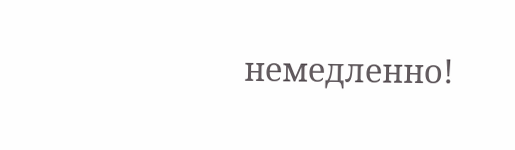немедленно!